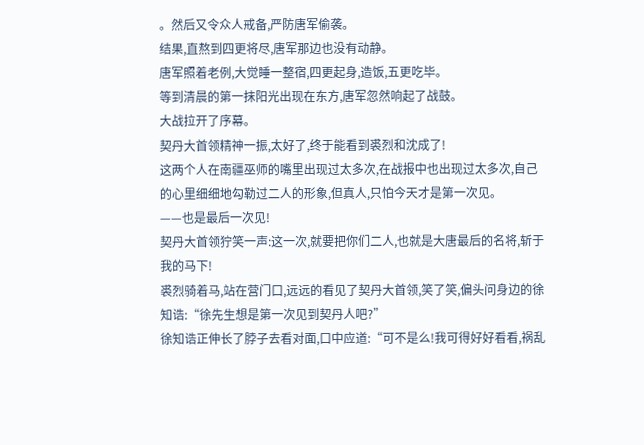。然后又令众人戒备,严防唐军偷袭。
结果,直熬到四更将尽,唐军那边也没有动静。
唐军照着老例,大觉睡一整宿,四更起身,造饭,五更吃毕。
等到清晨的第一抹阳光出现在东方,唐军忽然响起了战鼓。
大战拉开了序幕。
契丹大首领精神一振,太好了,终于能看到裘烈和沈成了!
这两个人在南疆巫师的嘴里出现过太多次,在战报中也出现过太多次,自己的心里细细地勾勒过二人的形象,但真人,只怕今天才是第一次见。
——也是最后一次见!
契丹大首领狞笑一声:这一次,就要把你们二人,也就是大唐最后的名将,斩于我的马下!
裘烈骑着马,站在营门口,远远的看见了契丹大首领,笑了笑,偏头问身边的徐知诰:“徐先生想是第一次见到契丹人吧?”
徐知诰正伸长了脖子去看对面,口中应道:“可不是么!我可得好好看看,祸乱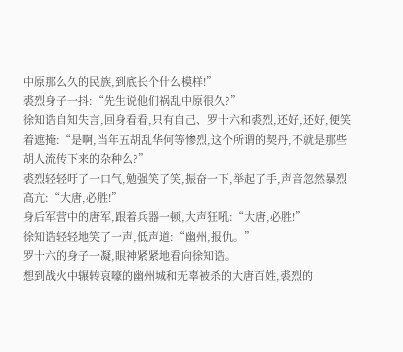中原那么久的民族,到底长个什么模样!”
裘烈身子一抖:“先生说他们祸乱中原很久?”
徐知诰自知失言,回身看看,只有自己、罗十六和裘烈,还好,还好,便笑着遮掩:“是啊,当年五胡乱华何等惨烈,这个所谓的契丹,不就是那些胡人流传下来的杂种么?”
裘烈轻轻吁了一口气,勉强笑了笑,振奋一下,举起了手,声音忽然暴烈高亢:“大唐,必胜!”
身后军营中的唐军,跟着兵器一顿,大声狂吼:“大唐,必胜!”
徐知诰轻轻地笑了一声,低声道:“幽州,报仇。”
罗十六的身子一凝,眼神紧紧地看向徐知诰。
想到战火中辗转哀嚎的幽州城和无辜被杀的大唐百姓,裘烈的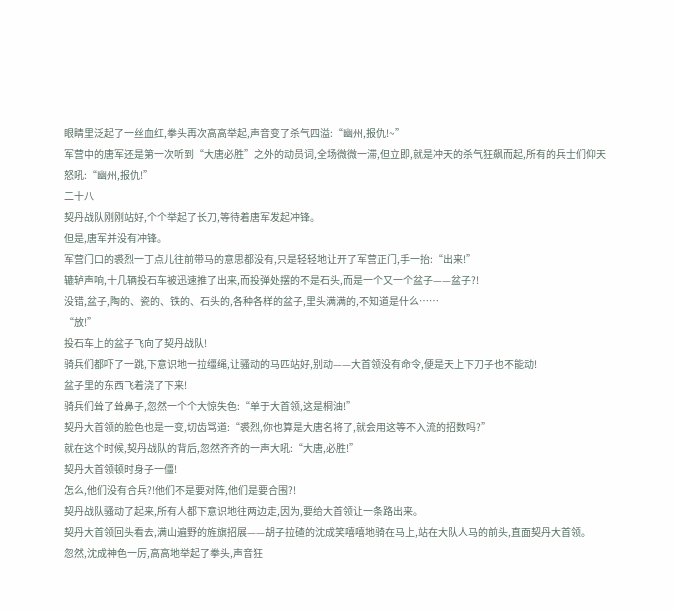眼睛里泛起了一丝血红,拳头再次高高举起,声音变了杀气四溢:“幽州,报仇!~”
军营中的唐军还是第一次听到“大唐必胜”之外的动员词,全场微微一滞,但立即,就是冲天的杀气狂飙而起,所有的兵士们仰天怒吼:“幽州,报仇!”
二十八
契丹战队刚刚站好,个个举起了长刀,等待着唐军发起冲锋。
但是,唐军并没有冲锋。
军营门口的裘烈一丁点儿往前带马的意思都没有,只是轻轻地让开了军营正门,手一抬:“出来!”
辘轳声响,十几辆投石车被迅速推了出来,而投弹处摆的不是石头,而是一个又一个盆子——盆子?!
没错,盆子,陶的、瓷的、铁的、石头的,各种各样的盆子,里头满满的,不知道是什么……
“放!”
投石车上的盆子飞向了契丹战队!
骑兵们都吓了一跳,下意识地一拉缰绳,让骚动的马匹站好,别动——大首领没有命令,便是天上下刀子也不能动!
盆子里的东西飞着浇了下来!
骑兵们耸了耸鼻子,忽然一个个大惊失色:“单于大首领,这是桐油!”
契丹大首领的脸色也是一变,切齿骂道:“裘烈,你也算是大唐名将了,就会用这等不入流的招数吗?”
就在这个时候,契丹战队的背后,忽然齐齐的一声大吼:“大唐,必胜!”
契丹大首领顿时身子一僵!
怎么,他们没有合兵?!他们不是要对阵,他们是要合围?!
契丹战队骚动了起来,所有人都下意识地往两边走,因为,要给大首领让一条路出来。
契丹大首领回头看去,满山遍野的旌旗招展——胡子拉碴的沈成笑嘻嘻地骑在马上,站在大队人马的前头,直面契丹大首领。
忽然,沈成神色一厉,高高地举起了拳头,声音狂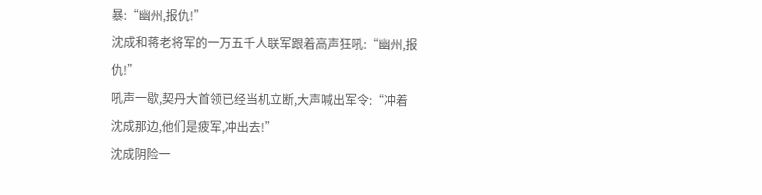暴:“幽州,报仇!”
沈成和蒋老将军的一万五千人联军跟着高声狂吼:“幽州,报仇!”
吼声一歇,契丹大首领已经当机立断,大声喊出军令:“冲着沈成那边,他们是疲军,冲出去!”
沈成阴险一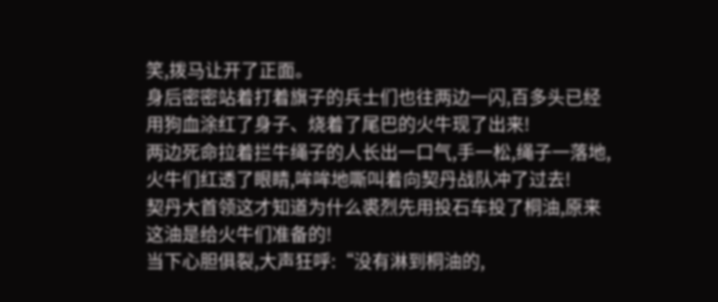笑,拨马让开了正面。
身后密密站着打着旗子的兵士们也往两边一闪,百多头已经用狗血涂红了身子、烧着了尾巴的火牛现了出来!
两边死命拉着拦牛绳子的人长出一口气,手一松,绳子一落地,火牛们红透了眼睛,哞哞地嘶叫着向契丹战队冲了过去!
契丹大首领这才知道为什么裘烈先用投石车投了桐油,原来这油是给火牛们准备的!
当下心胆俱裂,大声狂呼:“没有淋到桐油的,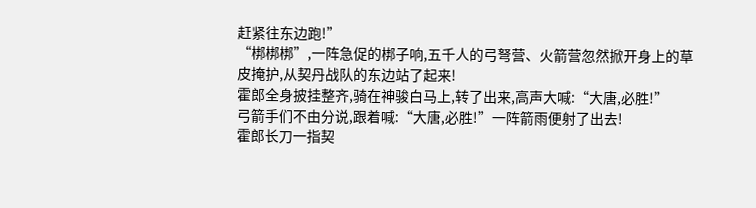赶紧往东边跑!”
“梆梆梆”,一阵急促的梆子响,五千人的弓弩营、火箭营忽然掀开身上的草皮掩护,从契丹战队的东边站了起来!
霍郎全身披挂整齐,骑在神骏白马上,转了出来,高声大喊:“大唐,必胜!”
弓箭手们不由分说,跟着喊:“大唐,必胜!”一阵箭雨便射了出去!
霍郎长刀一指契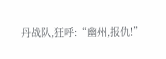丹战队,狂呼:“幽州,报仇!”